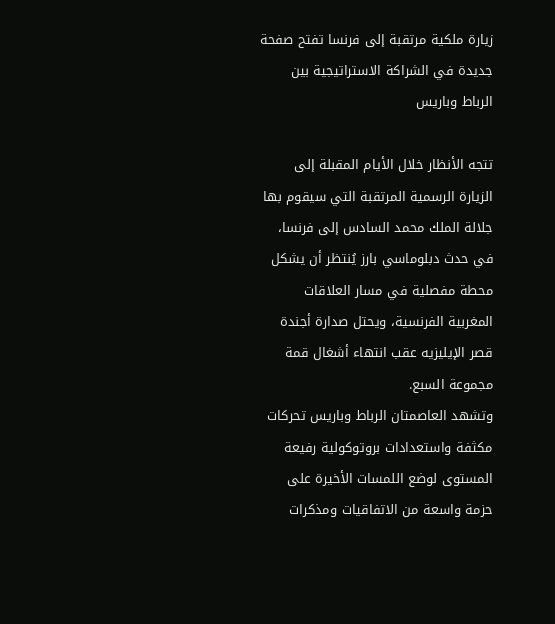زيارة ملكية مرتقبة إلى فرنسا تفتح صفحة جديدة في الشراكة الاستراتيجية بين الرباط وباريس

تتجه الأنظار خلال الأيام المقبلة إلى الزيارة الرسمية المرتقبة التي سيقوم بها جلالة الملك محمد السادس إلى فرنسا، في حدث دبلوماسي بارز يُنتظر أن يشكل محطة مفصلية في مسار العلاقات المغربية الفرنسية، ويحتل صدارة أجندة قصر الإيليزيه عقب انتهاء أشغال قمة مجموعة السبع.
وتشهد العاصمتان الرباط وباريس تحركات مكثفة واستعدادات بروتوكولية رفيعة المستوى لوضع اللمسات الأخيرة على حزمة واسعة من الاتفاقيات ومذكرات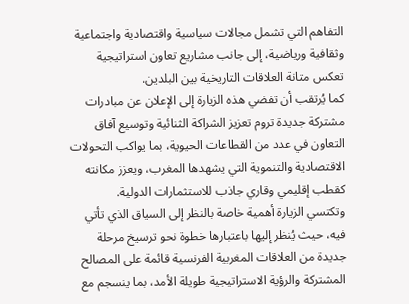التفاهم التي تشمل مجالات سياسية واقتصادية واجتماعية وثقافية ورياضية، إلى جانب مشاريع تعاون استراتيجية تعكس متانة العلاقات التاريخية بين البلدين.
كما يُرتقب أن تفضي هذه الزيارة إلى الإعلان عن مبادرات مشتركة جديدة تروم تعزيز الشراكة الثنائية وتوسيع آفاق التعاون في عدد من القطاعات الحيوية، بما يواكب التحولات الاقتصادية والتنموية التي يشهدها المغرب، ويعزز مكانته كقطب إقليمي وقاري جاذب للاستثمارات الدولية.
وتكتسي الزيارة أهمية خاصة بالنظر إلى السياق الذي تأتي فيه، حيث يُنظر إليها باعتبارها خطوة نحو ترسيخ مرحلة جديدة من العلاقات المغربية الفرنسية قائمة على المصالح المشتركة والرؤية الاستراتيجية طويلة الأمد، بما ينسجم مع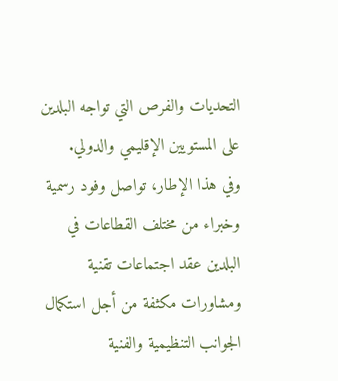التحديات والفرص التي تواجه البلدين على المستويين الإقليمي والدولي.
وفي هذا الإطار، تواصل وفود رسمية وخبراء من مختلف القطاعات في البلدين عقد اجتماعات تقنية ومشاورات مكثفة من أجل استكمال الجوانب التنظيمية والفنية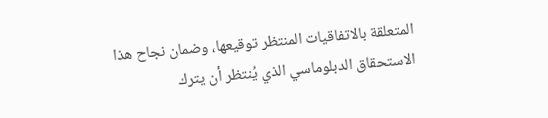المتعلقة بالاتفاقيات المنتظر توقيعها، وضمان نجاح هذا الاستحقاق الدبلوماسي الذي يُنتظر أن يترك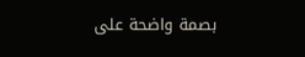بصمة واضحة على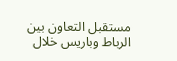مستقبل التعاون بين الرباط وباريس خلال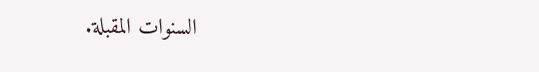السنوات المقبلة.